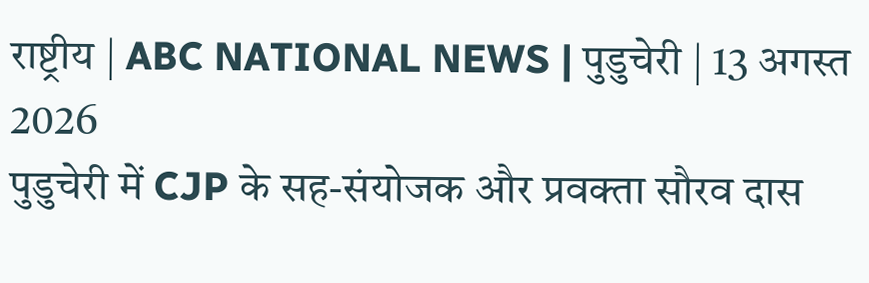राष्ट्रीय | ABC NATIONAL NEWS | पुडुचेरी | 13 अगस्त 2026
पुडुचेरी में CJP के सह-संयोजक और प्रवक्ता सौरव दास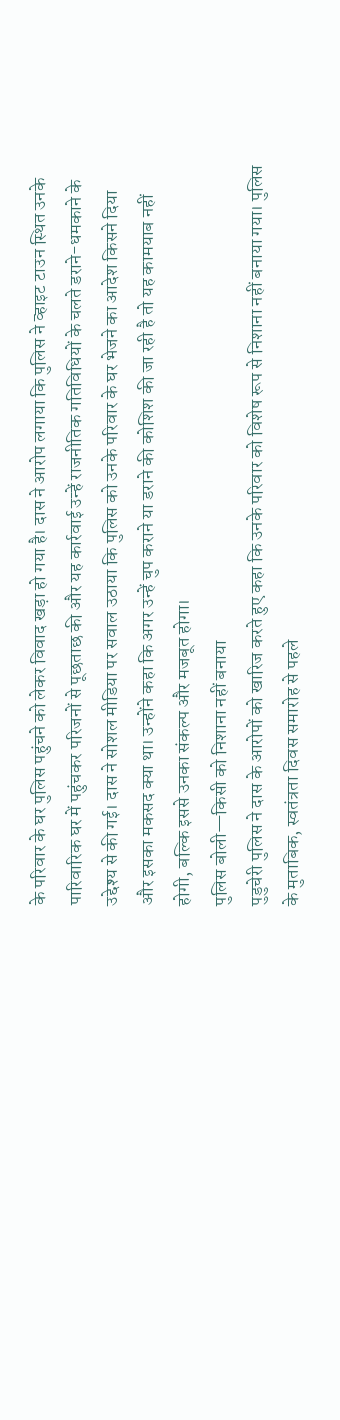के परिवार के घर पुलिस पहुंचने को लेकर विवाद खड़ा हो गया है। दास ने आरोप लगाया कि पुलिस ने व्हाइट टाउन स्थित उनके पारिवारिक घर में पहुंचकर परिजनों से पूछताछ की और यह कार्रवाई उन्हें राजनीतिक गतिविधियों के चलते डराने-धमकाने के उद्देश्य से की गई। दास ने सोशल मीडिया पर सवाल उठाया कि पुलिस को उनके परिवार के घर भेजने का आदेश किसने दिया और इसका मकसद क्या था। उन्होंने कहा कि अगर उन्हें चुप कराने या डराने की कोशिश की जा रही है तो यह कामयाब नहीं होगी, बल्कि इससे उनका संकल्प और मजबूत होगा।
पुलिस बोली—किसी को निशाना नहीं बनाया
पुडुचेरी पुलिस ने दास के आरोपों को खारिज करते हुए कहा कि उनके परिवार को विशेष रूप से निशाना नहीं बनाया गया। पुलिस के मुताबिक, स्वतंत्रता दिवस समारोह से पहले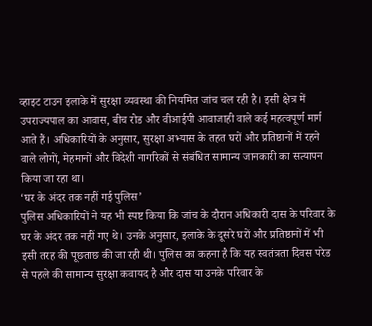व्हाइट टाउन इलाके में सुरक्षा व्यवस्था की नियमित जांच चल रही है। इसी क्षेत्र में उपराज्यपाल का आवास, बीच रोड और वीआईपी आवाजाही वाले कई महत्वपूर्ण मार्ग आते हैं। अधिकारियों के अनुसार, सुरक्षा अभ्यास के तहत घरों और प्रतिष्ठानों में रहने वाले लोगों, मेहमानों और विदेशी नागरिकों से संबंधित सामान्य जानकारी का सत्यापन किया जा रहा था।
‘घर के अंदर तक नहीं गई पुलिस’
पुलिस अधिकारियों ने यह भी स्पष्ट किया कि जांच के दौरान अधिकारी दास के परिवार के घर के अंदर तक नहीं गए थे। उनके अनुसार, इलाके के दूसरे घरों और प्रतिष्ठानों में भी इसी तरह की पूछताछ की जा रही थी। पुलिस का कहना है कि यह स्वतंत्रता दिवस परेड से पहले की सामान्य सुरक्षा कवायद है और दास या उनके परिवार के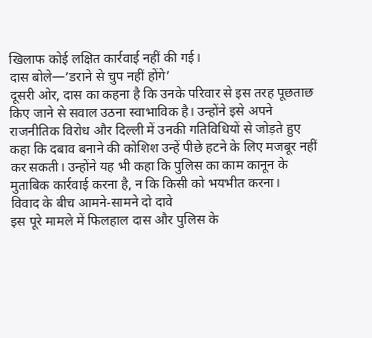खिलाफ कोई लक्षित कार्रवाई नहीं की गई।
दास बोले—’डराने से चुप नहीं होंगे’
दूसरी ओर, दास का कहना है कि उनके परिवार से इस तरह पूछताछ किए जाने से सवाल उठना स्वाभाविक है। उन्होंने इसे अपने राजनीतिक विरोध और दिल्ली में उनकी गतिविधियों से जोड़ते हुए कहा कि दबाव बनाने की कोशिश उन्हें पीछे हटने के लिए मजबूर नहीं कर सकती। उन्होंने यह भी कहा कि पुलिस का काम कानून के मुताबिक कार्रवाई करना है, न कि किसी को भयभीत करना।
विवाद के बीच आमने-सामने दो दावे
इस पूरे मामले में फिलहाल दास और पुलिस के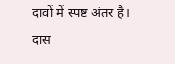दावों में स्पष्ट अंतर है। दास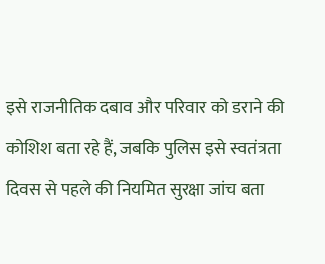इसे राजनीतिक दबाव और परिवार को डराने की कोशिश बता रहे हैं, जबकि पुलिस इसे स्वतंत्रता दिवस से पहले की नियमित सुरक्षा जांच बता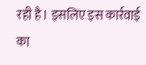रही है। इसलिए इस कार्रवाई का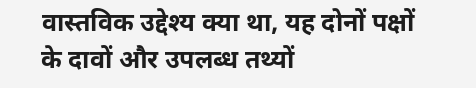वास्तविक उद्देश्य क्या था, यह दोनों पक्षों के दावों और उपलब्ध तथ्यों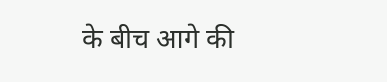के बीच आगे की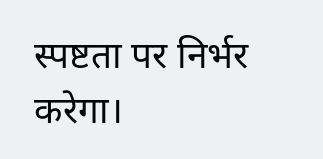स्पष्टता पर निर्भर करेगा।